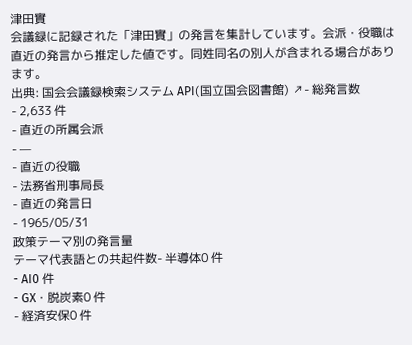津田實
会議録に記録された「津田實」の発言を集計しています。会派・役職は直近の発言から推定した値です。同姓同名の別人が含まれる場合があります。
出典: 国会会議録検索システム API(国立国会図書館) ↗- 総発言数
- 2,633 件
- 直近の所属会派
- —
- 直近の役職
- 法務省刑事局長
- 直近の発言日
- 1965/05/31
政策テーマ別の発言量
テーマ代表語との共起件数- 半導体0 件
- AI0 件
- GX・脱炭素0 件
- 経済安保0 件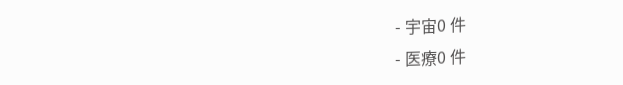- 宇宙0 件
- 医療0 件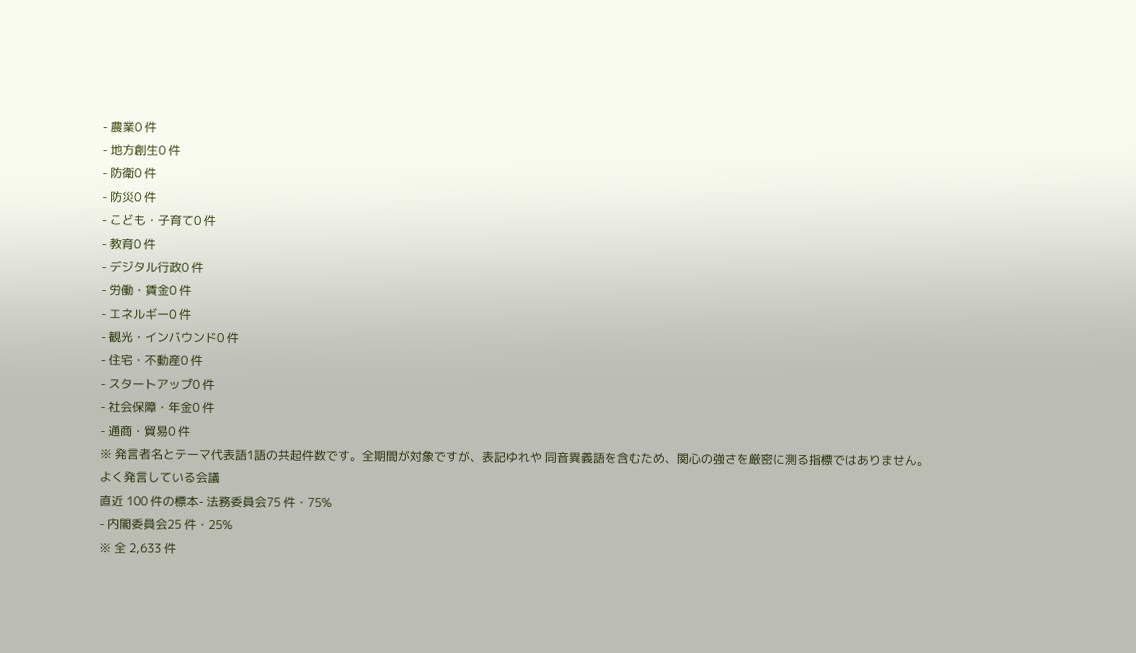- 農業0 件
- 地方創生0 件
- 防衛0 件
- 防災0 件
- こども・子育て0 件
- 教育0 件
- デジタル行政0 件
- 労働・賃金0 件
- エネルギー0 件
- 観光・インバウンド0 件
- 住宅・不動産0 件
- スタートアップ0 件
- 社会保障・年金0 件
- 通商・貿易0 件
※ 発言者名とテーマ代表語1語の共起件数です。全期間が対象ですが、表記ゆれや 同音異義語を含むため、関心の強さを厳密に測る指標ではありません。
よく発言している会議
直近 100 件の標本- 法務委員会75 件・75%
- 内閣委員会25 件・25%
※ 全 2,633 件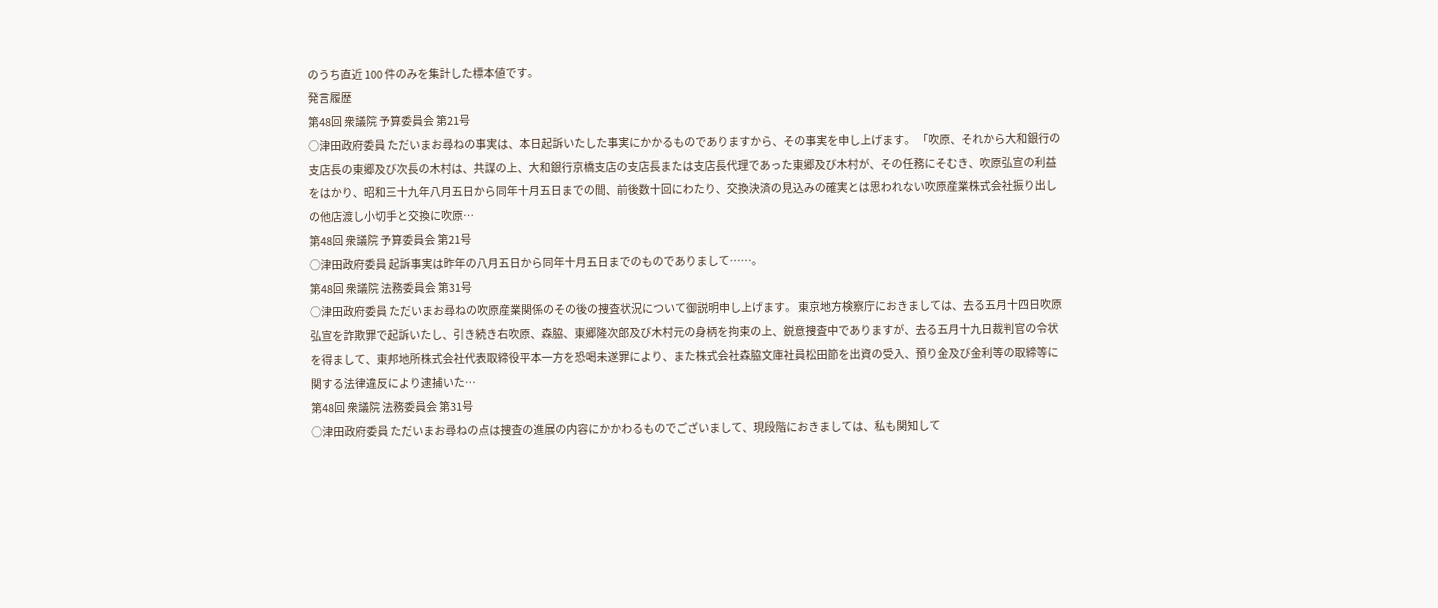のうち直近 100 件のみを集計した標本値です。
発言履歴
第48回 衆議院 予算委員会 第21号
○津田政府委員 ただいまお尋ねの事実は、本日起訴いたした事実にかかるものでありますから、その事実を申し上げます。 「吹原、それから大和銀行の支店長の東郷及び次長の木村は、共謀の上、大和銀行京橋支店の支店長または支店長代理であった東郷及び木村が、その任務にそむき、吹原弘宣の利益をはかり、昭和三十九年八月五日から同年十月五日までの間、前後数十回にわたり、交換決済の見込みの確実とは思われない吹原産業株式会社振り出しの他店渡し小切手と交換に吹原…
第48回 衆議院 予算委員会 第21号
○津田政府委員 起訴事実は昨年の八月五日から同年十月五日までのものでありまして……。
第48回 衆議院 法務委員会 第31号
○津田政府委員 ただいまお尋ねの吹原産業関係のその後の捜査状況について御説明申し上げます。 東京地方検察庁におきましては、去る五月十四日吹原弘宣を詐欺罪で起訴いたし、引き続き右吹原、森脇、東郷隆次郎及び木村元の身柄を拘束の上、鋭意捜査中でありますが、去る五月十九日裁判官の令状を得まして、東邦地所株式会社代表取締役平本一方を恐喝未遂罪により、また株式会社森脇文庫社員松田節を出資の受入、預り金及び金利等の取締等に関する法律違反により逮捕いた…
第48回 衆議院 法務委員会 第31号
○津田政府委員 ただいまお尋ねの点は捜査の進展の内容にかかわるものでございまして、現段階におきましては、私も関知して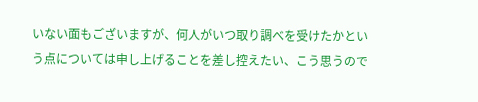いない面もございますが、何人がいつ取り調べを受けたかという点については申し上げることを差し控えたい、こう思うので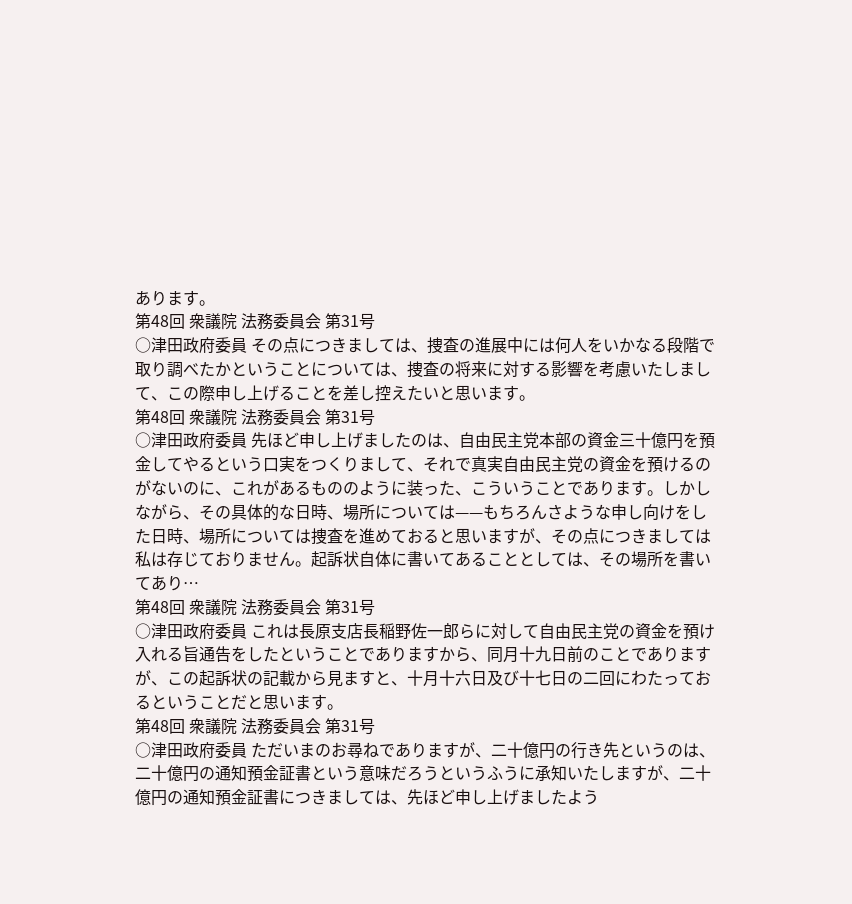あります。
第48回 衆議院 法務委員会 第31号
○津田政府委員 その点につきましては、捜査の進展中には何人をいかなる段階で取り調べたかということについては、捜査の将来に対する影響を考慮いたしまして、この際申し上げることを差し控えたいと思います。
第48回 衆議院 法務委員会 第31号
○津田政府委員 先ほど申し上げましたのは、自由民主党本部の資金三十億円を預金してやるという口実をつくりまして、それで真実自由民主党の資金を預けるのがないのに、これがあるもののように装った、こういうことであります。しかしながら、その具体的な日時、場所については——もちろんさような申し向けをした日時、場所については捜査を進めておると思いますが、その点につきましては私は存じておりません。起訴状自体に書いてあることとしては、その場所を書いてあり…
第48回 衆議院 法務委員会 第31号
○津田政府委員 これは長原支店長稲野佐一郎らに対して自由民主党の資金を預け入れる旨通告をしたということでありますから、同月十九日前のことでありますが、この起訴状の記載から見ますと、十月十六日及び十七日の二回にわたっておるということだと思います。
第48回 衆議院 法務委員会 第31号
○津田政府委員 ただいまのお尋ねでありますが、二十億円の行き先というのは、二十億円の通知預金証書という意味だろうというふうに承知いたしますが、二十億円の通知預金証書につきましては、先ほど申し上げましたよう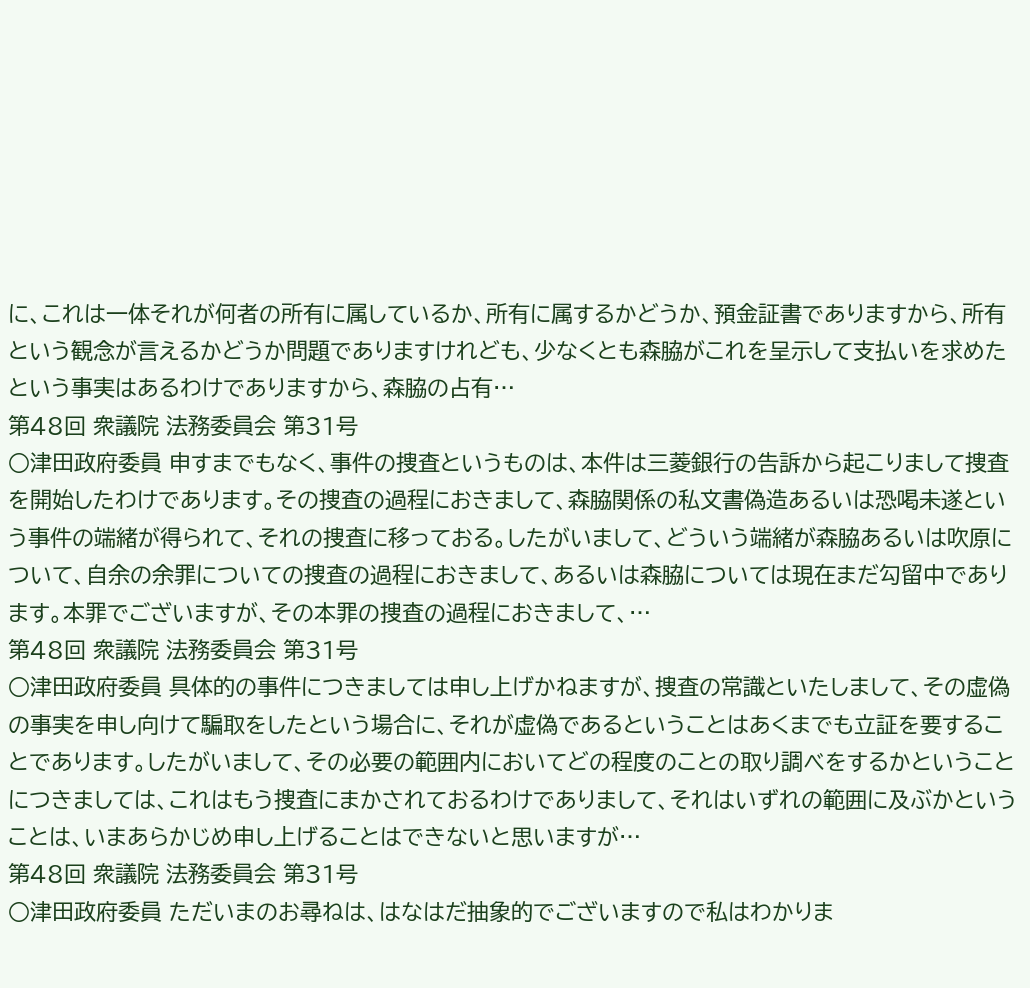に、これは一体それが何者の所有に属しているか、所有に属するかどうか、預金証書でありますから、所有という観念が言えるかどうか問題でありますけれども、少なくとも森脇がこれを呈示して支払いを求めたという事実はあるわけでありますから、森脇の占有…
第48回 衆議院 法務委員会 第31号
○津田政府委員 申すまでもなく、事件の捜査というものは、本件は三菱銀行の告訴から起こりまして捜査を開始したわけであります。その捜査の過程におきまして、森脇関係の私文書偽造あるいは恐喝未遂という事件の端緒が得られて、それの捜査に移っておる。したがいまして、どういう端緒が森脇あるいは吹原について、自余の余罪についての捜査の過程におきまして、あるいは森脇については現在まだ勾留中であります。本罪でございますが、その本罪の捜査の過程におきまして、…
第48回 衆議院 法務委員会 第31号
○津田政府委員 具体的の事件につきましては申し上げかねますが、捜査の常識といたしまして、その虚偽の事実を申し向けて騙取をしたという場合に、それが虚偽であるということはあくまでも立証を要することであります。したがいまして、その必要の範囲内においてどの程度のことの取り調べをするかということにつきましては、これはもう捜査にまかされておるわけでありまして、それはいずれの範囲に及ぶかということは、いまあらかじめ申し上げることはできないと思いますが…
第48回 衆議院 法務委員会 第31号
○津田政府委員 ただいまのお尋ねは、はなはだ抽象的でございますので私はわかりま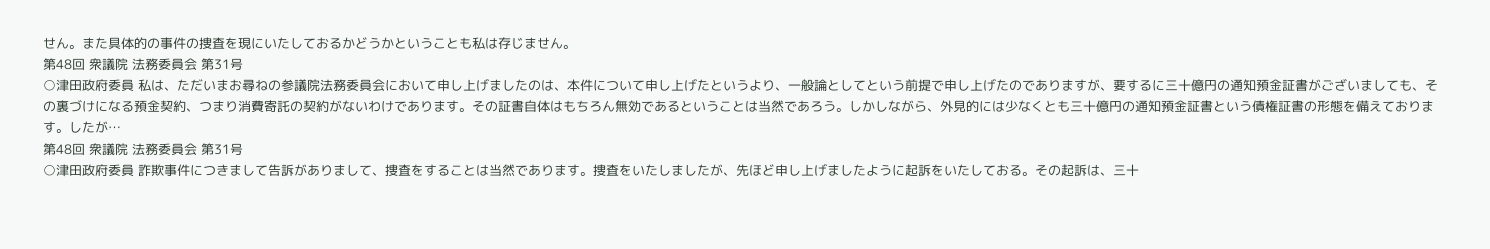せん。また具体的の事件の捜査を現にいたしておるかどうかということも私は存じません。
第48回 衆議院 法務委員会 第31号
○津田政府委員 私は、ただいまお尋ねの参議院法務委員会において申し上げましたのは、本件について申し上げたというより、一般論としてという前提で申し上げたのでありますが、要するに三十億円の通知預金証書がございましても、その裏づけになる預金契約、つまり消費寄託の契約がないわけであります。その証書自体はもちろん無効であるということは当然であろう。しかしながら、外見的には少なくとも三十億円の通知預金証書という債権証書の形態を備えております。したが…
第48回 衆議院 法務委員会 第31号
○津田政府委員 詐欺事件につきまして告訴がありまして、捜査をすることは当然であります。捜査をいたしましたが、先ほど申し上げましたように起訴をいたしておる。その起訴は、三十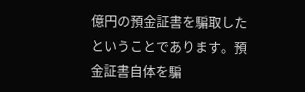億円の預金証書を騙取したということであります。預金証書自体を騙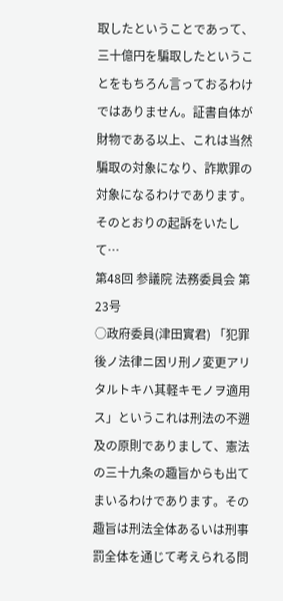取したということであって、三十億円を騙取したということをもちろん言っておるわけではありません。証書自体が財物である以上、これは当然騙取の対象になり、詐欺罪の対象になるわけであります。そのとおりの起訴をいたして…
第48回 参議院 法務委員会 第23号
○政府委員(津田實君) 「犯罪後ノ法律ニ因リ刑ノ変更アリタルトキハ其軽キモノヲ適用ス」というこれは刑法の不遡及の原則でありまして、憲法の三十九条の趣旨からも出てまいるわけであります。その趣旨は刑法全体あるいは刑事罰全体を通じて考えられる問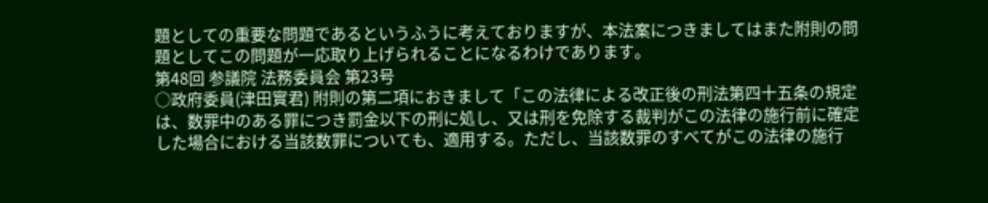題としての重要な問題であるというふうに考えておりますが、本法案につきましてはまた附則の問題としてこの問題が一応取り上げられることになるわけであります。
第48回 参議院 法務委員会 第23号
○政府委員(津田實君) 附則の第二項におきまして「この法律による改正後の刑法第四十五条の規定は、数罪中のある罪につき罰金以下の刑に処し、又は刑を免除する裁判がこの法律の施行前に確定した場合における当該数罪についても、適用する。ただし、当該数罪のすべてがこの法律の施行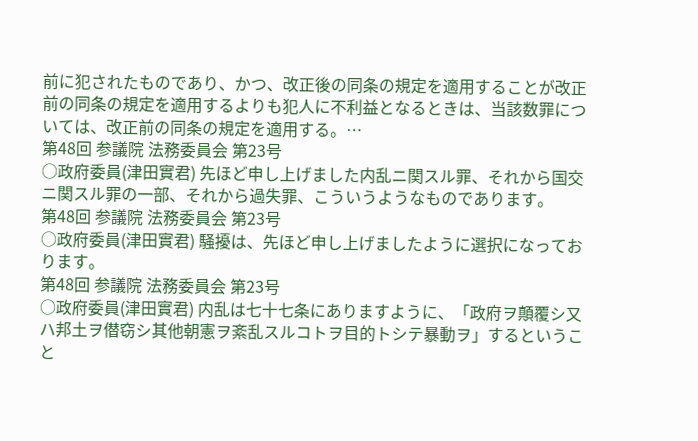前に犯されたものであり、かつ、改正後の同条の規定を適用することが改正前の同条の規定を適用するよりも犯人に不利益となるときは、当該数罪については、改正前の同条の規定を適用する。…
第48回 参議院 法務委員会 第23号
○政府委員(津田實君) 先ほど申し上げました内乱ニ関スル罪、それから国交ニ関スル罪の一部、それから過失罪、こういうようなものであります。
第48回 参議院 法務委員会 第23号
○政府委員(津田實君) 騒擾は、先ほど申し上げましたように選択になっております。
第48回 参議院 法務委員会 第23号
○政府委員(津田實君) 内乱は七十七条にありますように、「政府ヲ顛覆シ又ハ邦土ヲ僣窃シ其他朝憲ヲ紊乱スルコトヲ目的トシテ暴動ヲ」するということ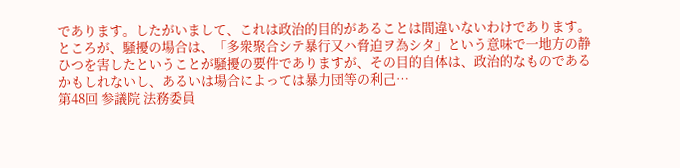であります。したがいまして、これは政治的目的があることは間違いないわけであります。ところが、騒擾の場合は、「多衆聚合シテ暴行又ハ脅迫ヲ為シタ」という意味で一地方の静ひつを害したということが騒擾の要件でありますが、その目的自体は、政治的なものであるかもしれないし、あるいは場合によっては暴力団等の利己…
第48回 参議院 法務委員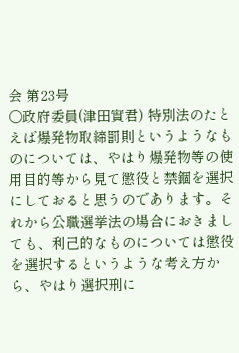会 第23号
○政府委員(津田實君) 特別法のたとえば爆発物取締罰則というようなものについては、やはり爆発物等の使用目的等から見て懲役と禁錮を選択にしておると思うのであります。それから公職選挙法の場合におきましても、利己的なものについては懲役を選択するというような考え方から、やはり選択刑に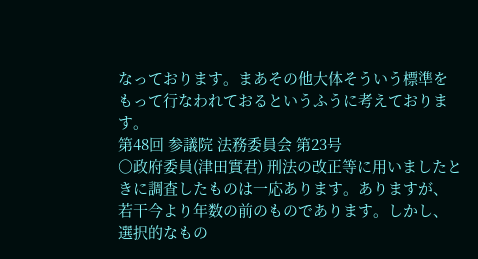なっております。まあその他大体そういう標準をもって行なわれておるというふうに考えております。
第48回 参議院 法務委員会 第23号
○政府委員(津田實君) 刑法の改正等に用いましたときに調査したものは一応あります。ありますが、若干今より年数の前のものであります。しかし、選択的なもの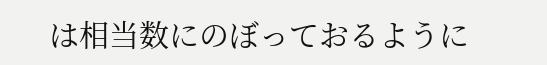は相当数にのぼっておるように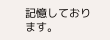記憶しております。